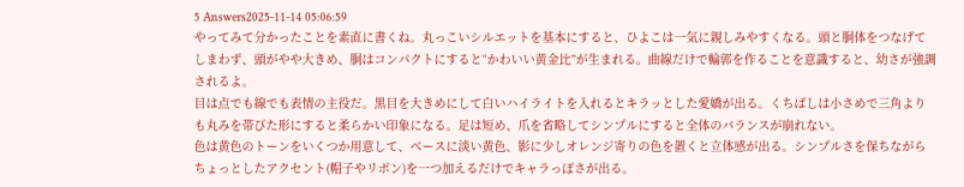5 Answers2025-11-14 05:06:59
やってみて分かったことを素直に書くね。丸っこいシルエットを基本にすると、ひよこは一気に親しみやすくなる。頭と胴体をつなげてしまわず、頭がやや大きめ、胴はコンパクトにすると“かわいい黄金比”が生まれる。曲線だけで輪郭を作ることを意識すると、幼さが強調されるよ。
目は点でも線でも表情の主役だ。黒目を大きめにして白いハイライトを入れるとキラッとした愛嬌が出る。くちばしは小さめで三角よりも丸みを帯びた形にすると柔らかい印象になる。足は短め、爪を省略してシンプルにすると全体のバランスが崩れない。
色は黄色のトーンをいくつか用意して、ベースに淡い黄色、影に少しオレンジ寄りの色を置くと立体感が出る。シンプルさを保ちながらちょっとしたアクセント(帽子やリボン)を一つ加えるだけでキャラっぽさが出る。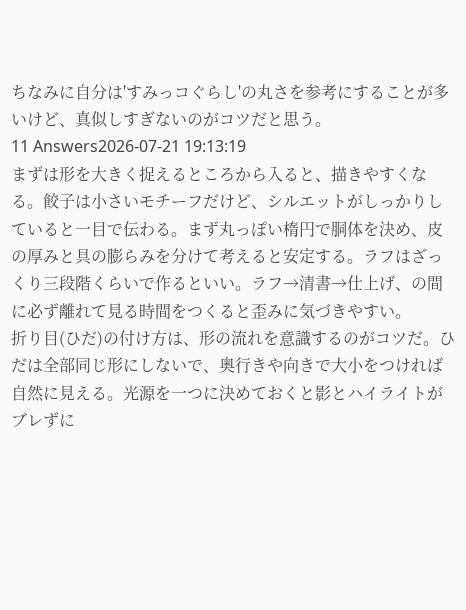ちなみに自分は'すみっコぐらし'の丸さを参考にすることが多いけど、真似しすぎないのがコツだと思う。
11 Answers2026-07-21 19:13:19
まずは形を大きく捉えるところから入ると、描きやすくなる。餃子は小さいモチーフだけど、シルエットがしっかりしていると一目で伝わる。まず丸っぽい楕円で胴体を決め、皮の厚みと具の膨らみを分けて考えると安定する。ラフはざっくり三段階くらいで作るといい。ラフ→清書→仕上げ、の間に必ず離れて見る時間をつくると歪みに気づきやすい。
折り目(ひだ)の付け方は、形の流れを意識するのがコツだ。ひだは全部同じ形にしないで、奥行きや向きで大小をつければ自然に見える。光源を一つに決めておくと影とハイライトがブレずに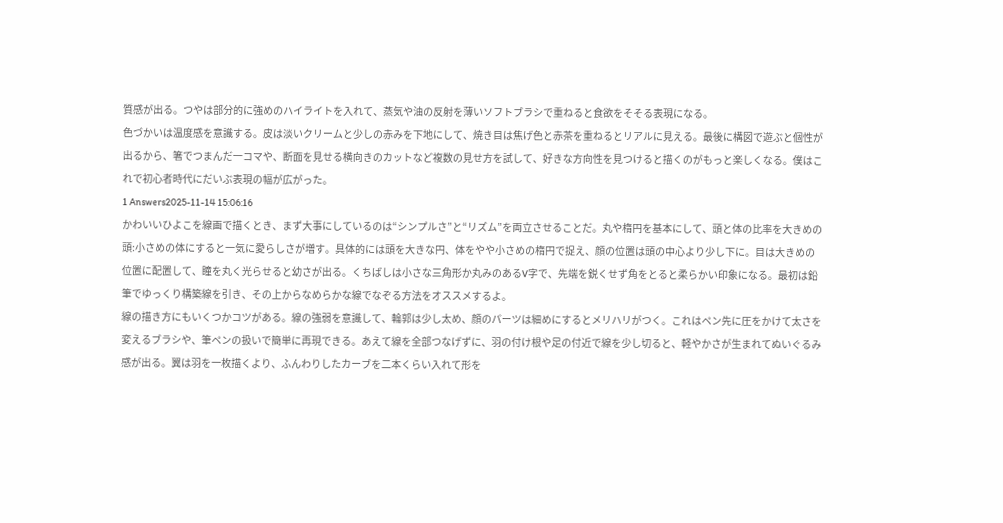質感が出る。つやは部分的に強めのハイライトを入れて、蒸気や油の反射を薄いソフトブラシで重ねると食欲をそそる表現になる。
色づかいは温度感を意識する。皮は淡いクリームと少しの赤みを下地にして、焼き目は焦げ色と赤茶を重ねるとリアルに見える。最後に構図で遊ぶと個性が出るから、箸でつまんだ一コマや、断面を見せる横向きのカットなど複数の見せ方を試して、好きな方向性を見つけると描くのがもっと楽しくなる。僕はこれで初心者時代にだいぶ表現の幅が広がった。
1 Answers2025-11-14 15:06:16
かわいいひよこを線画で描くとき、まず大事にしているのは“シンプルさ”と“リズム”を両立させることだ。丸や楕円を基本にして、頭と体の比率を大きめの頭:小さめの体にすると一気に愛らしさが増す。具体的には頭を大きな円、体をやや小さめの楕円で捉え、顔の位置は頭の中心より少し下に。目は大きめの位置に配置して、瞳を丸く光らせると幼さが出る。くちばしは小さな三角形か丸みのあるV字で、先端を鋭くせず角をとると柔らかい印象になる。最初は鉛筆でゆっくり構築線を引き、その上からなめらかな線でなぞる方法をオススメするよ。
線の描き方にもいくつかコツがある。線の強弱を意識して、輪郭は少し太め、顔のパーツは細めにするとメリハリがつく。これはペン先に圧をかけて太さを変えるブラシや、筆ペンの扱いで簡単に再現できる。あえて線を全部つなげずに、羽の付け根や足の付近で線を少し切ると、軽やかさが生まれてぬいぐるみ感が出る。翼は羽を一枚描くより、ふんわりしたカーブを二本くらい入れて形を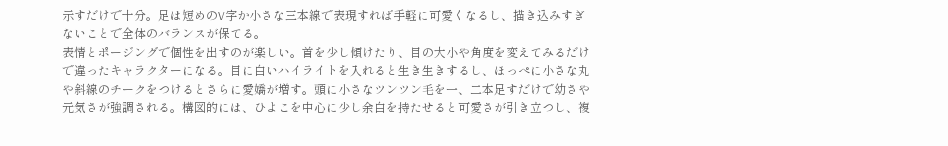示すだけで十分。足は短めのV字か小さな三本線で表現すれば手軽に可愛くなるし、描き込みすぎないことで全体のバランスが保てる。
表情とポージングで個性を出すのが楽しい。首を少し傾けたり、目の大小や角度を変えてみるだけで違ったキャラクターになる。目に白いハイライトを入れると生き生きするし、ほっぺに小さな丸や斜線のチークをつけるとさらに愛嬌が増す。頭に小さなツンツン毛を一、二本足すだけで幼さや元気さが強調される。構図的には、ひよこを中心に少し余白を持たせると可愛さが引き立つし、複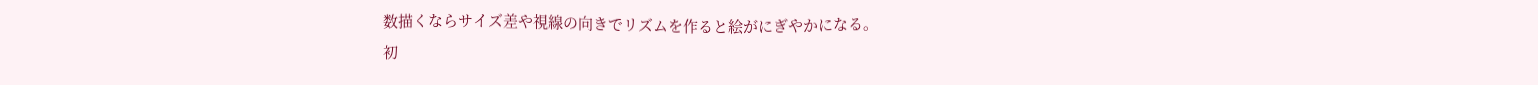数描くならサイズ差や視線の向きでリズムを作ると絵がにぎやかになる。
初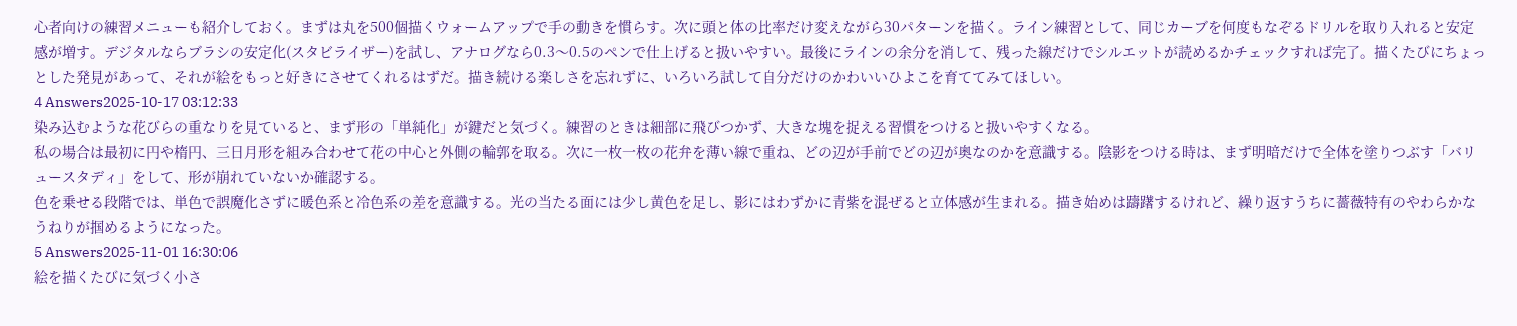心者向けの練習メニューも紹介しておく。まずは丸を500個描くウォームアップで手の動きを慣らす。次に頭と体の比率だけ変えながら30パターンを描く。ライン練習として、同じカーブを何度もなぞるドリルを取り入れると安定感が増す。デジタルならブラシの安定化(スタビライザー)を試し、アナログなら0.3〜0.5のペンで仕上げると扱いやすい。最後にラインの余分を消して、残った線だけでシルエットが読めるかチェックすれば完了。描くたびにちょっとした発見があって、それが絵をもっと好きにさせてくれるはずだ。描き続ける楽しさを忘れずに、いろいろ試して自分だけのかわいいひよこを育ててみてほしい。
4 Answers2025-10-17 03:12:33
染み込むような花びらの重なりを見ていると、まず形の「単純化」が鍵だと気づく。練習のときは細部に飛びつかず、大きな塊を捉える習慣をつけると扱いやすくなる。
私の場合は最初に円や楕円、三日月形を組み合わせて花の中心と外側の輪郭を取る。次に一枚一枚の花弁を薄い線で重ね、どの辺が手前でどの辺が奥なのかを意識する。陰影をつける時は、まず明暗だけで全体を塗りつぶす「バリュースタディ」をして、形が崩れていないか確認する。
色を乗せる段階では、単色で誤魔化さずに暖色系と冷色系の差を意識する。光の当たる面には少し黄色を足し、影にはわずかに青紫を混ぜると立体感が生まれる。描き始めは躊躇するけれど、繰り返すうちに薔薇特有のやわらかなうねりが掴めるようになった。
5 Answers2025-11-01 16:30:06
絵を描くたびに気づく小さ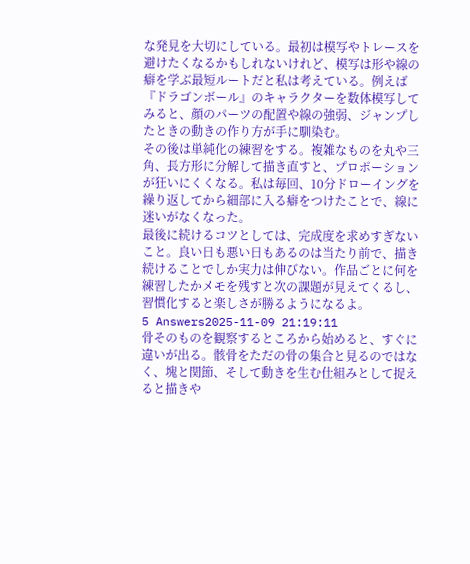な発見を大切にしている。最初は模写やトレースを避けたくなるかもしれないけれど、模写は形や線の癖を学ぶ最短ルートだと私は考えている。例えば『ドラゴンボール』のキャラクターを数体模写してみると、顔のパーツの配置や線の強弱、ジャンプしたときの動きの作り方が手に馴染む。
その後は単純化の練習をする。複雑なものを丸や三角、長方形に分解して描き直すと、プロポーションが狂いにくくなる。私は毎回、10分ドローイングを繰り返してから細部に入る癖をつけたことで、線に迷いがなくなった。
最後に続けるコツとしては、完成度を求めすぎないこと。良い日も悪い日もあるのは当たり前で、描き続けることでしか実力は伸びない。作品ごとに何を練習したかメモを残すと次の課題が見えてくるし、習慣化すると楽しさが勝るようになるよ。
5 Answers2025-11-09 21:19:11
骨そのものを観察するところから始めると、すぐに違いが出る。骸骨をただの骨の集合と見るのではなく、塊と関節、そして動きを生む仕組みとして捉えると描きや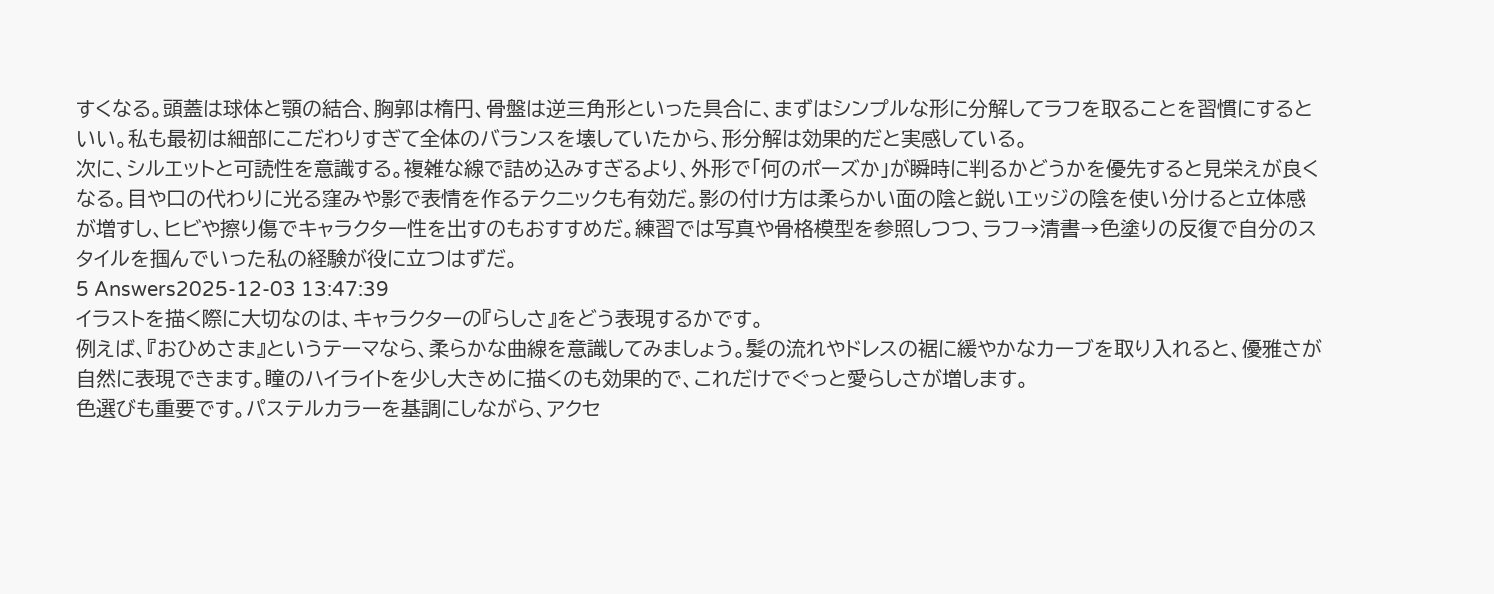すくなる。頭蓋は球体と顎の結合、胸郭は楕円、骨盤は逆三角形といった具合に、まずはシンプルな形に分解してラフを取ることを習慣にするといい。私も最初は細部にこだわりすぎて全体のバランスを壊していたから、形分解は効果的だと実感している。
次に、シルエットと可読性を意識する。複雑な線で詰め込みすぎるより、外形で「何のポーズか」が瞬時に判るかどうかを優先すると見栄えが良くなる。目や口の代わりに光る窪みや影で表情を作るテクニックも有効だ。影の付け方は柔らかい面の陰と鋭いエッジの陰を使い分けると立体感が増すし、ヒビや擦り傷でキャラクター性を出すのもおすすめだ。練習では写真や骨格模型を参照しつつ、ラフ→清書→色塗りの反復で自分のスタイルを掴んでいった私の経験が役に立つはずだ。
5 Answers2025-12-03 13:47:39
イラストを描く際に大切なのは、キャラクターの『らしさ』をどう表現するかです。
例えば、『おひめさま』というテーマなら、柔らかな曲線を意識してみましょう。髪の流れやドレスの裾に緩やかなカーブを取り入れると、優雅さが自然に表現できます。瞳のハイライトを少し大きめに描くのも効果的で、これだけでぐっと愛らしさが増します。
色選びも重要です。パステルカラーを基調にしながら、アクセ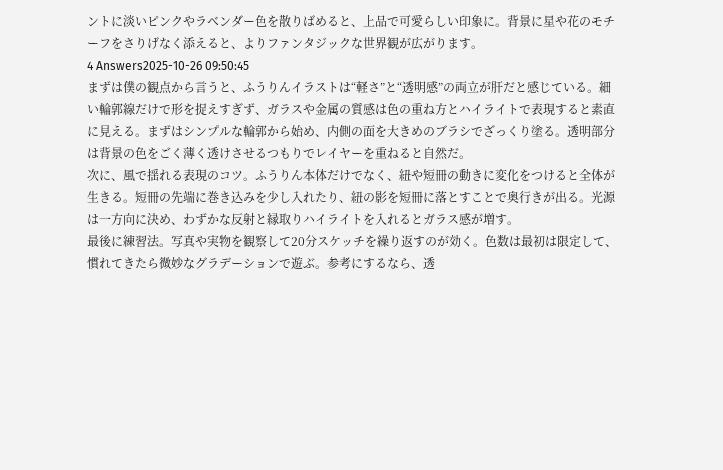ントに淡いピンクやラベンダー色を散りばめると、上品で可愛らしい印象に。背景に星や花のモチーフをさりげなく添えると、よりファンタジックな世界観が広がります。
4 Answers2025-10-26 09:50:45
まずは僕の観点から言うと、ふうりんイラストは“軽さ”と“透明感”の両立が肝だと感じている。細い輪郭線だけで形を捉えすぎず、ガラスや金属の質感は色の重ね方とハイライトで表現すると素直に見える。まずはシンプルな輪郭から始め、内側の面を大きめのブラシでざっくり塗る。透明部分は背景の色をごく薄く透けさせるつもりでレイヤーを重ねると自然だ。
次に、風で揺れる表現のコツ。ふうりん本体だけでなく、紐や短冊の動きに変化をつけると全体が生きる。短冊の先端に巻き込みを少し入れたり、紐の影を短冊に落とすことで奥行きが出る。光源は一方向に決め、わずかな反射と縁取りハイライトを入れるとガラス感が増す。
最後に練習法。写真や実物を観察して20分スケッチを繰り返すのが効く。色数は最初は限定して、慣れてきたら微妙なグラデーションで遊ぶ。参考にするなら、透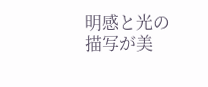明感と光の描写が美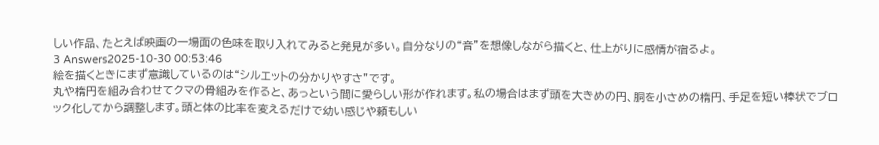しい作品、たとえば映画の一場面の色味を取り入れてみると発見が多い。自分なりの“音”を想像しながら描くと、仕上がりに感情が宿るよ。
3 Answers2025-10-30 00:53:46
絵を描くときにまず意識しているのは“シルエットの分かりやすさ”です。
丸や楕円を組み合わせてクマの骨組みを作ると、あっという間に愛らしい形が作れます。私の場合はまず頭を大きめの円、胴を小さめの楕円、手足を短い棒状でブロック化してから調整します。頭と体の比率を変えるだけで幼い感じや頼もしい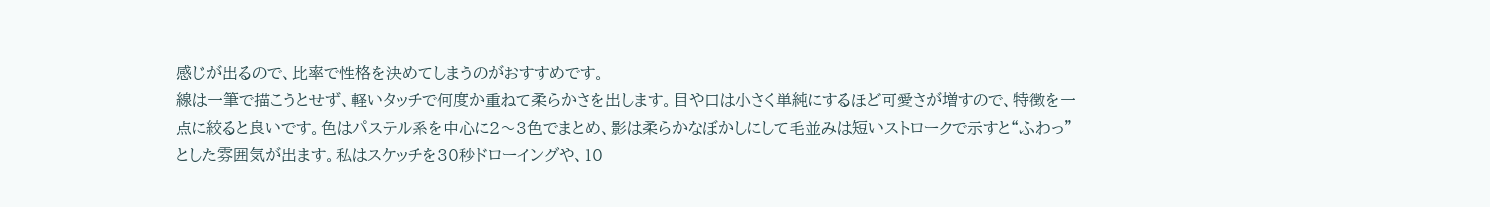感じが出るので、比率で性格を決めてしまうのがおすすめです。
線は一筆で描こうとせず、軽いタッチで何度か重ねて柔らかさを出します。目や口は小さく単純にするほど可愛さが増すので、特徴を一点に絞ると良いです。色はパステル系を中心に2〜3色でまとめ、影は柔らかなぼかしにして毛並みは短いストロークで示すと“ふわっ”とした雰囲気が出ます。私はスケッチを30秒ドローイングや、10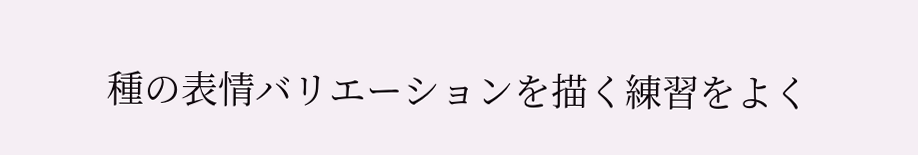種の表情バリエーションを描く練習をよく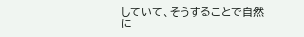していて、そうすることで自然に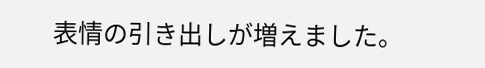表情の引き出しが増えました。